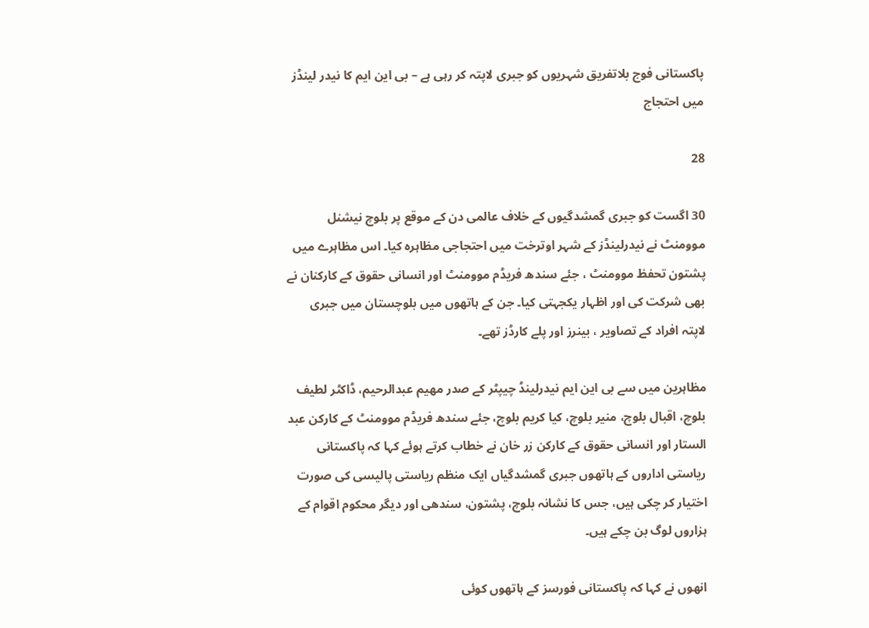پاکستانی فوج بلاتفریق شہریوں کو جبری لاپتہ کر رہی ہے – بی این ایم کا نیدر لینڈز میں احتجاج

28

30 اگست کو جبری گمشدگیوں کے خلاف عالمی دن کے موقع پر بلوچ نیشنل موومنٹ نے نیدرلینڈز کے شہر اوترخت میں احتجاجی مظاہرہ کیا۔ اس مظاہرے میں پشتون تحفظ موومنٹ ، جئے سندھ فریڈم موومنٹ اور انسانی حقوق کے کارکنان نے بھی شرکت کی اور اظہار یکجہتی کیا۔ جن کے ہاتھوں میں بلوچستان میں جبری لاپتہ افراد کے تصاویر ، بینرز اور پلے کارڈز تھے۔

مظاہرین میں سے بی این ایم نیدرلینڈ چیپٹر کے صدر مھیم عبدالرحیم، ڈاکٹر لطیف بلوچ، اقبال بلوچ، منیر بلوچ، کیا کریم بلوچ، جئے سندھ فریڈم موومنٹ کے کارکن عبد الستار اور انسانی حقوق کے کارکن زر خان نے خطاب کرتے ہوئے کہا کہ پاکستانی ریاستی اداروں کے ہاتھوں جبری گمشدگیاں ایک منظم ریاستی پالیسی کی صورت اختیار کر چکی ہیں، جس کا نشانہ بلوچ، پشتون، سندھی اور دیگر محکوم اقوام کے ہزاروں لوگ بن چکے ہیں۔

انھوں نے کہا کہ پاکستانی فورسز کے ہاتھوں کوئی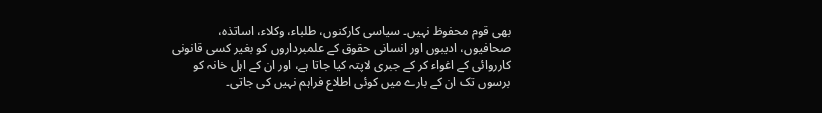بھی قوم محفوظ نہیں۔ سیاسی کارکنوں، طلباء، وکلاء، اساتذہ، صحافیوں، ادیبوں اور انسانی حقوق کے علمبرداروں کو بغیر کسی قانونی کارروائی کے اغواء کر کے جبری لاپتہ کیا جاتا ہے، اور ان کے اہل خانہ کو برسوں تک ان کے بارے میں کوئی اطلاع فراہم نہیں کی جاتی۔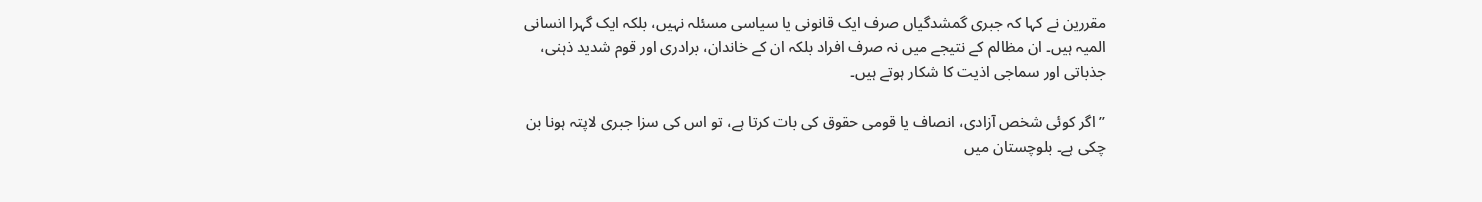مقررین نے کہا کہ جبری گمشدگیاں صرف ایک قانونی یا سیاسی مسئلہ نہیں، بلکہ ایک گہرا انسانی المیہ ہیں۔ ان مظالم کے نتیجے میں نہ صرف افراد بلکہ ان کے خاندان، برادری اور قوم شدید ذہنی، جذباتی اور سماجی اذیت کا شکار ہوتے ہیں۔

’’ اگر کوئی شخص آزادی، انصاف یا قومی حقوق کی بات کرتا ہے، تو اس کی سزا جبری لاپتہ ہونا بن چکی ہے۔ بلوچستان میں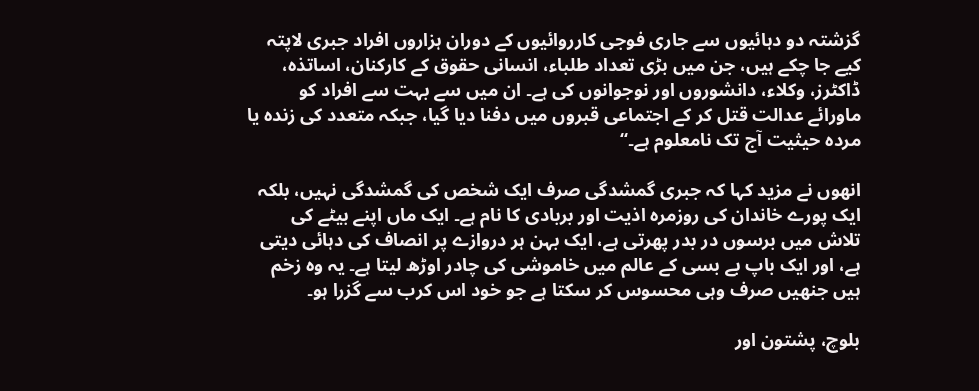گزشتہ دو دہائیوں سے جاری فوجی کارروائیوں کے دوران ہزاروں افراد جبری لاپتہ کیے جا چکے ہیں، جن میں بڑی تعداد طلباء، انسانی حقوق کے کارکنان، اساتذہ، ڈاکٹرز، وکلاء، دانشوروں اور نوجوانوں کی ہے۔ ان میں سے بہت سے افراد کو ماورائے عدالت قتل کر کے اجتماعی قبروں میں دفنا دیا گیا، جبکہ متعدد کی زندہ یا مردہ حیثیت آج تک نامعلوم ہے۔‘‘

انھوں نے مزید کہا کہ جبری گمشدگی صرف ایک شخص کی گمشدگی نہیں، بلکہ ایک پورے خاندان کی روزمرہ اذیت اور بربادی کا نام ہے۔ ایک ماں اپنے بیٹے کی تلاش میں برسوں در بدر پھرتی ہے، ایک بہن ہر دروازے پر انصاف کی دہائی دیتی ہے، اور ایک باپ بے بسی کے عالم میں خاموشی کی چادر اوڑھ لیتا ہے۔ یہ وہ زخم ہیں جنھیں صرف وہی محسوس کر سکتا ہے جو خود اس کرب سے گزرا ہو۔

بلوچ، پشتون اور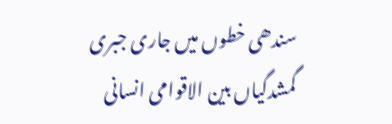سندھی خطوں میں جاری جبری گمشدگیاں بین الاقوامی انسانی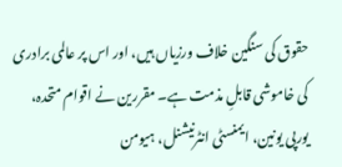حقوق کی سنگین خلاف ورزیاں ہیں، اور اس پر عالمی برادری کی خاموشی قابلِ مذمت ہے۔ مقررین نے اقوام متحدہ، یورپی یونین، ایمنسٹی انٹرنیشنل، ہیومن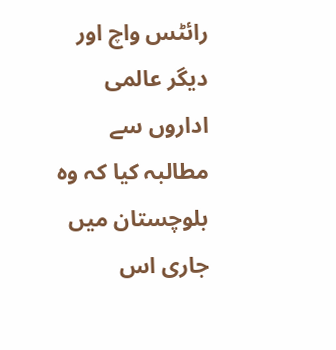رائٹس واچ اور دیگر عالمی اداروں سے مطالبہ کیا کہ وہ بلوچستان میں جاری اس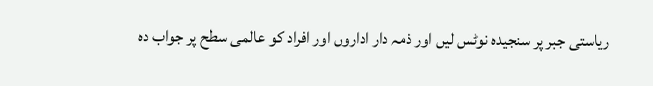ریاستی جبر پر سنجیدہ نوٹس لیں اور ذمہ دار اداروں اور افراد کو عالمی سطح پر جواب دہ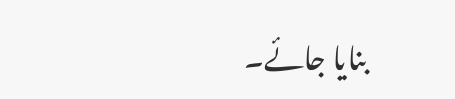بنایا جائے۔